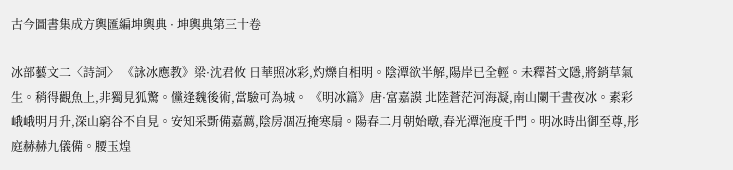古今圖書集成方輿匯編坤輿典 · 坤輿典第三十卷

冰部藝文二〈詩詞〉 《詠冰應教》梁·沈君攸 日華照冰彩,灼爍自相明。陰潭欲半解,陽岸已全輕。未釋苔文隱,將銷草氣生。稍得觀魚上,非獨見狐驚。儻逢魏後術,當驗可為城。 《明冰篇》唐·富嘉謨 北陸蒼茫河海凝,南山闌干晝夜冰。素彩峨峨明月升,深山窮谷不自見。安知采斲備嘉薦,陰房凅冱掩寒扇。陽春二月朝始暾,春光潭沲度千門。明冰時出御至尊,彤庭赫赫九儀備。腰玉煌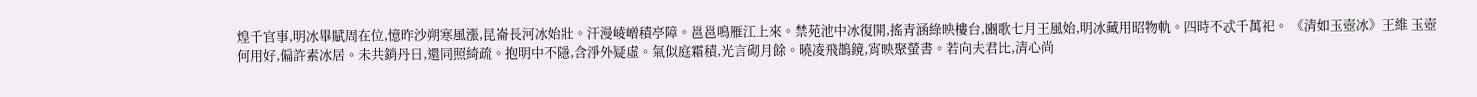煌千官事,明冰畢賦周在位,憶昨沙朔寒風漲,昆崙長河冰始壯。汗漫崚嶒積亭障。邕邕鳴雁江上來。禁苑池中冰復開,搖青涵綠映樓台,豳歌七月王風始,明冰藏用昭物軌。四時不忒千萬祀。 《清如玉壺冰》王維 玉壺何用好,偏許素冰居。未共銷丹日,還同照綺疏。抱明中不隱,含淨外疑虛。氣似庭霜積,光言砌月餘。曉凌飛鵲鏡,宵映聚螢書。若向夫君比,清心尚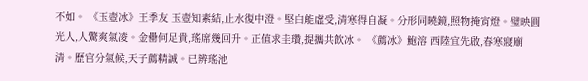不如。 《玉壺冰》王季友 玉壺知素結,止水復中澄。堅白能虛受,清寒得自凝。分形同曉鏡,照物掩宵燈。璧映圓光人,人驚爽氣凌。金罍何足貴,瑤席幾回升。正值求圭瓚,提攜共飲冰。 《薦冰》鮑溶 西陸宜先啟,春寒寢廟清。歷官分氣候,天子薦精誠。已辨瑤池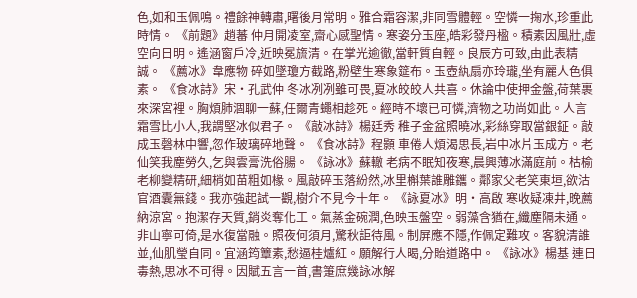色,如和玉佩鳴。禮餘神轉肅,曙後月常明。雅合霜容潔,非同雪體輕。空憐一掬水,珍重此時情。 《前題》趙蕃 仲月開凌室,齋心感聖情。寒姿分玉座,皓彩發丹楹。積素因風壯,虛空向日明。遙涵窗戶冷,近映冕旒清。在掌光逾徹,當軒質自輕。良辰方可致,由此表精誠。 《薦冰》韋應物 碎如墜瓊方截路,粉壁生寒象筵布。玉壺紈扇亦玲瓏,坐有麗人色俱素。 《食冰詩》宋·孔武仲 冬冰冽冽雖可畏,夏冰皎皎人共喜。休論中使押金盤,荷葉裹來深宮裡。胸煩肺涸聊一蘇,任爾青蠅相趁死。經時不壞已可憐,濟物之功尚如此。人言霜雪比小人,我謂堅冰似君子。 《敲冰詩》楊廷秀 稚子金盆照曉冰,彩絲穿取當銀鉦。敲成玉磬林中響,忽作玻璃碎地聲。 《食冰詩》程顥 車倦人煩渴思長,岩中冰片玉成方。老仙笑我塵勞久,乞與雲膏洗俗腸。 《詠冰》蘇轍 老病不眠知夜寒,晨興薄冰滿庭前。枯榆老柳變精研,細梢如苗粗如椽。風敲碎玉落紛然,冰里槲葉誰雕鑴。鄰家父老笑東垣,欲沽官酒囊無錢。我亦強起試一觀,樹介不見今十年。 《詠夏冰》明·高啟 寒收疑凍井,晚薦納涼宮。抱潔存天質,銷炎奪化工。氣蒸金碗潤,色映玉盤空。弱藻含猶在,纖塵隔未通。非山寧可倚,是水復當融。照夜何須月,驚秋詎待風。制屏應不隱,作佩定難攻。客貌清誰並,仙肌瑩自同。宜涵筠簟素,愁逼桂爐紅。願解行人暍,分貽道路中。 《詠冰》楊基 連日毒熱,思冰不可得。因賦五言一首,書箑庶幾詠冰解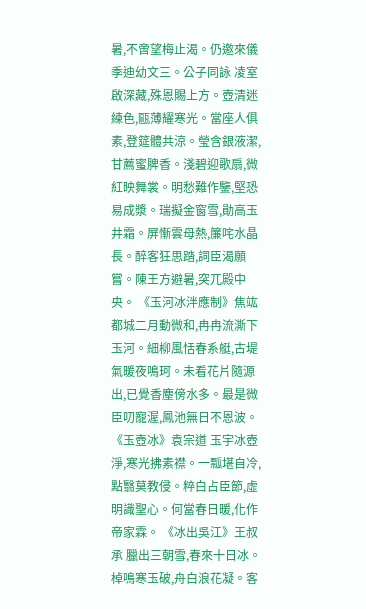暑,不啻望梅止渴。仍邀來儀季迪幼文三。公子同詠 凌室啟深藏,殊恩賜上方。壺清迷練色,甌薄耀寒光。當座人俱素,登筵體共涼。瑩含銀液潔,甘薦蜜脾香。淺碧迎歌扇,微紅映舞裳。明愁難作鑒,堅恐易成漿。瑞擬金窗雪,勛高玉井霜。屏慚雲母熱,簾咤水晶長。醉客狂思踏,詞臣渴願嘗。陳王方避暑,突兀殿中央。 《玉河冰泮應制》焦竑 都城二月動微和,冉冉流澌下玉河。細柳風恬春系艇,古堤氣暖夜鳴珂。未看花片隨源出,已覺香塵傍水多。最是微臣叨寵渥,鳳池無日不恩波。 《玉壺冰》袁宗道 玉宇冰壺淨,寒光拂素襟。一瓢堪自冷,點翳莫教侵。粹白占臣節,虛明識聖心。何當春日暖,化作帝家霖。 《冰出吳江》王叔承 臘出三朝雪,春來十日冰。棹鳴寒玉破,舟白浪花凝。客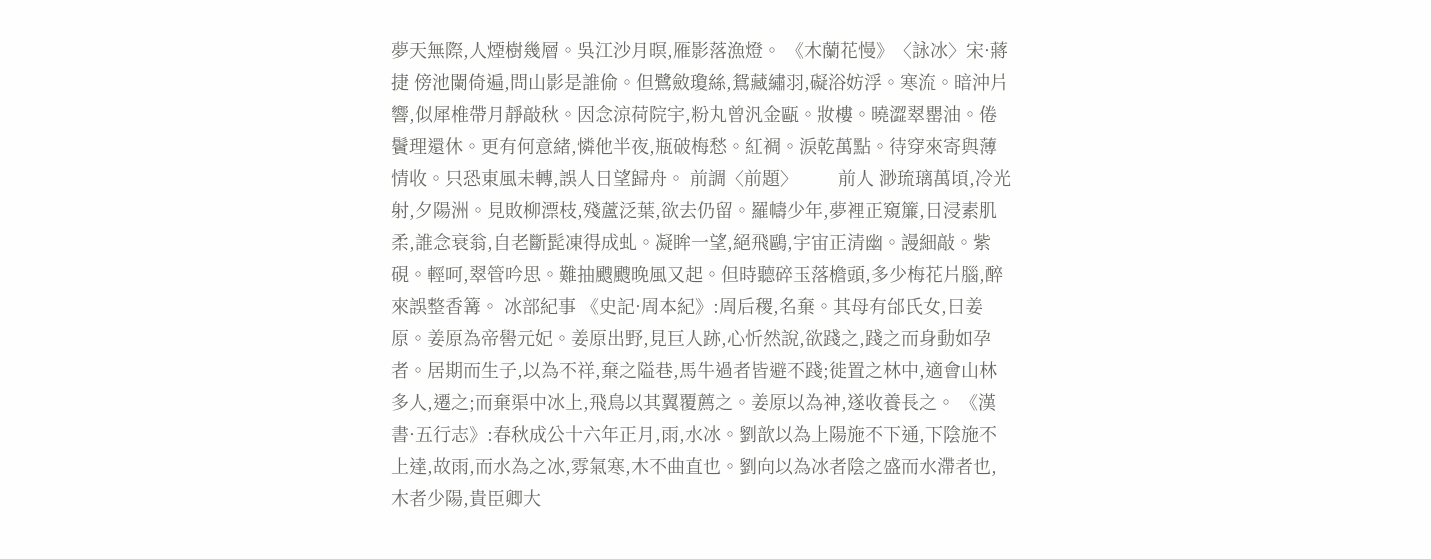夢天無際,人煙樹幾層。吳江沙月暝,雁影落漁燈。 《木蘭花慢》〈詠冰〉宋·蔣捷 傍池闌倚遍,問山影是誰偷。但鷺斂瓊絲,鴛藏繡羽,礙浴妨浮。寒流。暗沖片響,似犀椎帶月靜敲秋。因念涼荷院宇,粉丸曾汎金甌。妝樓。曉澀翠罌油。倦鬢理還休。更有何意緒,憐他半夜,瓶破梅愁。紅裯。淚乾萬點。待穿來寄與薄情收。只恐東風未轉,誤人日望歸舟。 前調〈前題〉        前人 渺琉璃萬頃,冷光射,夕陽洲。見敗柳漂枝,殘蘆泛葉,欲去仍留。羅幬少年,夢裡正窺簾,日浸素肌柔,誰念衰翁,自老斷髭凍得成虬。凝眸一望,絕飛鷗,宇宙正清幽。謾細敲。紫硯。輕呵,翠管吟思。難抽颼颼晚風又起。但時聽碎玉落檐頭,多少梅花片腦,醉來誤整香篝。 冰部紀事 《史記·周本紀》:周后稷,名棄。其母有邰氏女,曰姜原。姜原為帝嚳元妃。姜原出野,見巨人跡,心忻然說,欲踐之,踐之而身動如孕者。居期而生子,以為不祥,棄之隘巷,馬牛過者皆避不踐;徙置之林中,適會山林多人,遷之;而棄渠中冰上,飛鳥以其翼覆薦之。姜原以為神,遂收養長之。 《漢書·五行志》:春秋成公十六年正月,雨,水冰。劉歆以為上陽施不下通,下陰施不上達,故雨,而水為之冰,雰氣寒,木不曲直也。劉向以為冰者陰之盛而水滯者也,木者少陽,貴臣卿大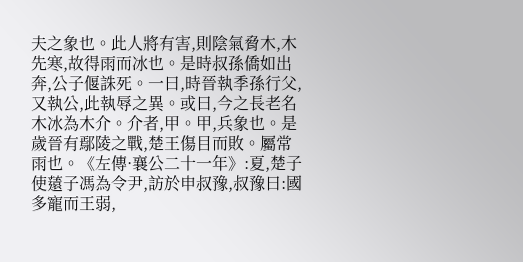夫之象也。此人將有害,則陰氣脅木,木先寒,故得雨而冰也。是時叔孫僑如出奔,公子偃誅死。一曰,時晉執季孫行父,又執公,此執辱之異。或曰,今之長老名木冰為木介。介者,甲。甲,兵象也。是歲晉有鄢陵之戰,楚王傷目而敗。屬常雨也。《左傳·襄公二十一年》:夏,楚子使薳子馮為令尹,訪於申叔豫,叔豫曰:國多寵而王弱,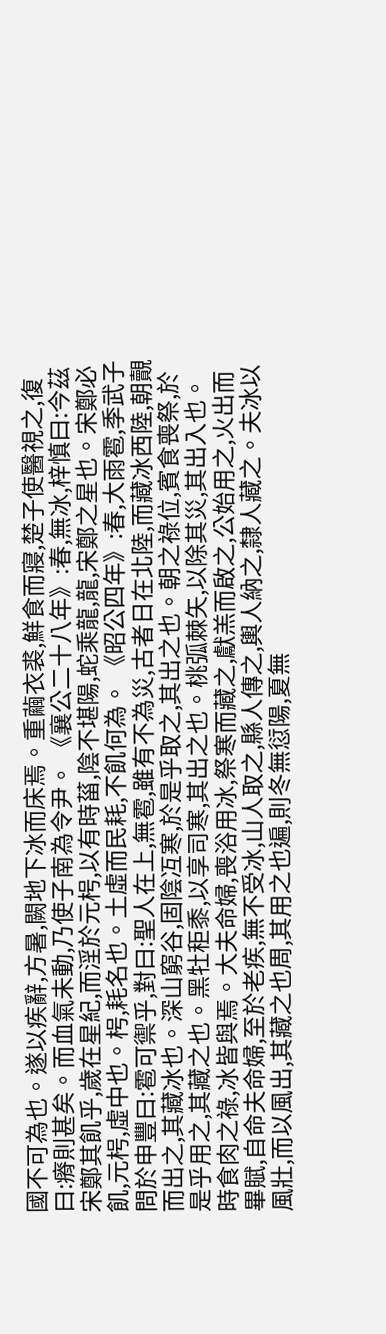國不可為也。遂以疾辭,方暑,闕地下冰而床焉。重繭衣裘,鮮食而寢,楚子使醫視之,復曰:瘠則甚矣。而血氣未動,乃使子南為令尹。 《襄公二十八年》:春,無冰,梓慎曰:今茲宋鄭其飢乎,歲在星紀,而淫於元枵,以有時菑,陰不堪陽,蛇乘龍,龍,宋鄭之星也。宋鄭必飢,元枵,虛中也。枵,耗名也。土虛而民耗,不飢何為。 《昭公四年》:春,大雨雹,季武子問於申豐曰:雹可禦乎,對曰:聖人在上,無雹,雖有不為災,古者日在北陸,而藏冰西陸,朝覿而出之,其藏冰也。深山窮谷,固陰冱寒,於是乎取之,其出之也。朝之祿位,賓食喪祭,於是乎用之,其藏之也。黑牡秬黍,以享司寒,其出之也。桃弧棘矢,以除其災,其出入也。時食肉之祿,冰皆與焉。大夫命婦,喪浴用冰,祭寒而藏之,獻羔而啟之,公始用之,火出而畢賦,自命夫命婦,至於老疾,無不受冰,山人取之,縣人傳之,輿人納之,隸人藏之。夫冰以風壯,而以風出,其藏之也周,其用之也遍,則冬無愆陽,夏無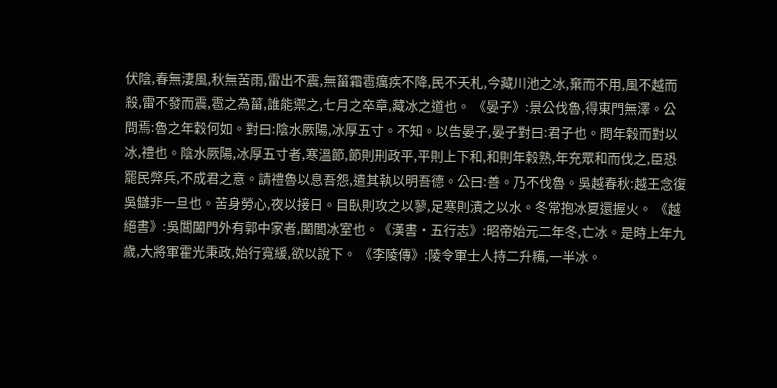伏陰,春無淒風,秋無苦雨,雷出不震,無菑霜雹癘疾不降,民不夭札,今藏川池之冰,棄而不用,風不越而殺,雷不發而震,雹之為菑,誰能禦之,七月之卒章,藏冰之道也。 《晏子》:景公伐魯,得東門無澤。公問焉:魯之年穀何如。對曰:陰水厥陽,冰厚五寸。不知。以告晏子,晏子對曰:君子也。問年榖而對以冰,禮也。陰水厥陽,冰厚五寸者,寒溫節,節則刑政平,平則上下和,和則年榖熟,年充眾和而伐之,臣恐罷民弊兵,不成君之意。請禮魯以息吾怨,遣其執以明吾德。公曰:善。乃不伐魯。吳越春秋:越王念復吳讎非一旦也。苦身勞心,夜以接日。目臥則攻之以蓼,足寒則漬之以水。冬常抱冰夏還握火。 《越絕書》:吳閶闔門外有郭中家者,闔閭冰室也。《漢書·五行志》:昭帝始元二年冬,亡冰。是時上年九歲,大將軍霍光秉政,始行寬緩,欲以說下。 《李陵傳》:陵令軍士人持二升糒,一半冰。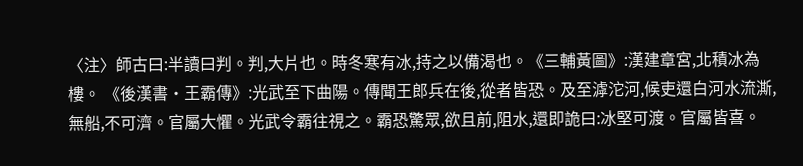〈注〉師古曰:半讀曰判。判,大片也。時冬寒有冰,持之以備渴也。《三輔黃圖》:漢建章宮,北積冰為樓。 《後漢書·王霸傳》:光武至下曲陽。傳聞王郎兵在後,從者皆恐。及至滹沱河,候吏還白河水流澌,無船,不可濟。官屬大懼。光武令霸往視之。霸恐驚眾,欲且前,阻水,還即詭曰:冰堅可渡。官屬皆喜。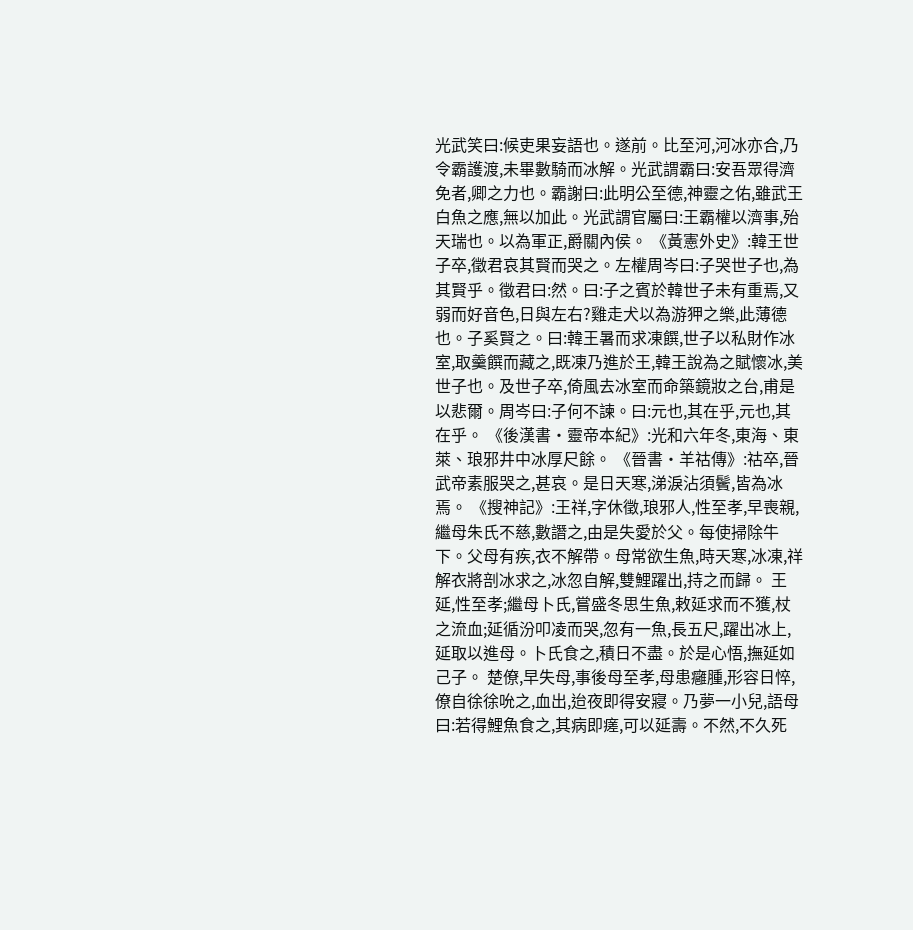光武笑曰:候吏果妄語也。遂前。比至河,河冰亦合,乃令霸護渡,未畢數騎而冰解。光武謂霸曰:安吾眾得濟免者,卿之力也。霸謝曰:此明公至德,神靈之佑,雖武王白魚之應,無以加此。光武謂官屬曰:王霸權以濟事,殆天瑞也。以為軍正,爵關內侯。 《黃憲外史》:韓王世子卒,徵君哀其賢而哭之。左權周岑曰:子哭世子也,為其賢乎。徵君曰:然。曰:子之賓於韓世子未有重焉,又弱而好音色,日與左右?雞走犬以為游狎之樂,此薄德也。子奚賢之。曰:韓王暑而求凍饌,世子以私財作冰室,取羹饌而藏之,既凍乃進於王,韓王說為之賦懷冰,美世子也。及世子卒,倚風去冰室而命築鏡妝之台,甫是以悲爾。周岑曰:子何不諫。曰:元也,其在乎,元也,其在乎。 《後漢書·靈帝本紀》:光和六年冬,東海、東萊、琅邪井中冰厚尺餘。 《晉書·羊祜傳》:祜卒,晉武帝素服哭之,甚哀。是日天寒,涕淚沾須鬢,皆為冰焉。 《搜神記》:王祥,字休徵,琅邪人,性至孝,早喪親,繼母朱氏不慈,數譖之,由是失愛於父。每使掃除牛下。父母有疾,衣不解帶。母常欲生魚,時天寒,冰凍,祥解衣將剖冰求之,冰忽自解,雙鯉躍出,持之而歸。 王延,性至孝;繼母卜氏,嘗盛冬思生魚,敕延求而不獲,杖之流血;延循汾叩凌而哭,忽有一魚,長五尺,躍出冰上,延取以進母。卜氏食之,積日不盡。於是心悟,撫延如己子。 楚僚,早失母,事後母至孝,母患癰腫,形容日悴,僚自徐徐吮之,血出,迨夜即得安寢。乃夢一小兒,語母曰:若得鯉魚食之,其病即瘥,可以延壽。不然,不久死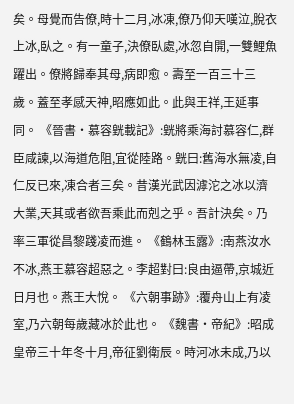矣。母覺而告僚,時十二月,冰凍,僚乃仰天嘆泣,脫衣上冰,臥之。有一童子,決僚臥處,冰忽自開,一雙鯉魚躍出。僚將歸奉其母,病即愈。壽至一百三十三歲。蓋至孝感天神,昭應如此。此與王祥,王延事同。 《晉書·慕容皝載記》:皝將乘海討慕容仁,群臣咸諫,以海道危阻,宜從陸路。皝曰:舊海水無凌,自仁反已來,凍合者三矣。昔漢光武因滹沱之冰以濟大業,天其或者欲吾乘此而剋之乎。吾計決矣。乃率三軍從昌黎踐凌而進。 《鶴林玉露》:南燕汝水不冰,燕王慕容超惡之。李超對曰:良由逼帶,京城近日月也。燕王大悅。 《六朝事跡》:覆舟山上有凌室,乃六朝每歲藏冰於此也。 《魏書·帝紀》:昭成皇帝三十年冬十月,帝征劉衛辰。時河冰未成,乃以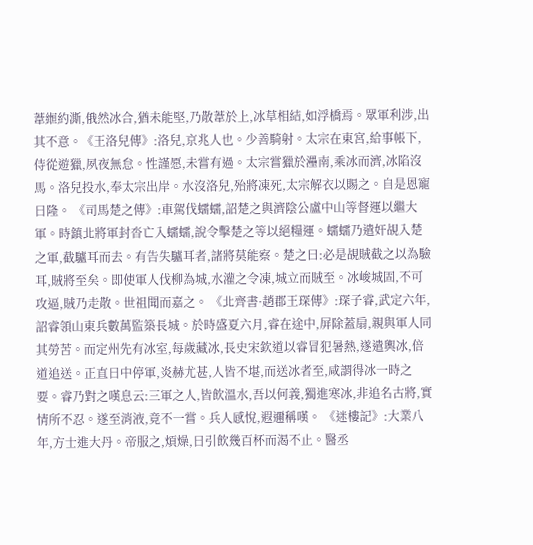葦縆約澌,俄然冰合,猶未能堅,乃散葦於上,冰草相結,如浮橋焉。眾軍利涉,出其不意。《王洛兒傳》:洛兒,京兆人也。少善騎射。太宗在東宮,給事帳下,侍從遊獵,夙夜無怠。性謹愿,未嘗有過。太宗嘗獵於灅南,乘冰而濟,冰陷沒馬。洛兒投水,奉太宗出岸。水沒洛兒,殆將凍死,太宗解衣以賜之。自是恩寵日隆。 《司馬楚之傳》:車駕伐蠕蠕,詔楚之與濟陰公盧中山等督運以繼大軍。時鎮北將軍封沓亡入蠕蠕,說令擊楚之等以絕糧運。蠕蠕乃遣奸覘入楚之軍,截驢耳而去。有告失驢耳者,諸將莫能察。楚之曰:必是覘賊截之以為驗耳,賊將至矣。即使軍人伐柳為城,水灌之令凍,城立而賊至。冰峻城固,不可攻逼,賊乃走散。世祖聞而嘉之。 《北齊書·趙郡王琛傳》:琛子睿,武定六年,詔睿領山東兵數萬監築長城。於時盛夏六月,睿在途中,屏除蓋扇,親與軍人同其勞苦。而定州先有冰室,每歲藏冰,長史宋欽道以睿冒犯暑熱,遂遣輿冰,倍道追送。正直日中停軍,炎赫尤甚,人皆不堪,而送冰者至,咸謂得冰一時之要。睿乃對之嘆息云:三軍之人,皆飲溫水,吾以何義,獨進寒冰,非追名古將,實情所不忍。遂至消液,竟不一嘗。兵人感悅,遐邇稱嘆。 《迷樓記》:大業八年,方士進大丹。帝服之,煩燥,日引飲幾百杯而渴不止。醫丞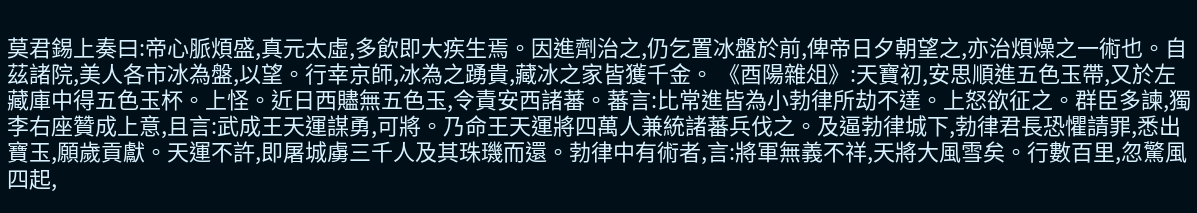莫君錫上奏曰:帝心脈煩盛,真元太虛,多飲即大疾生焉。因進劑治之,仍乞置冰盤於前,俾帝日夕朝望之,亦治煩燥之一術也。自茲諸院,美人各市冰為盤,以望。行幸京師,冰為之踴貴,藏冰之家皆獲千金。 《酉陽雜俎》:天寶初,安思順進五色玉帶,又於左藏庫中得五色玉杯。上怪。近日西贐無五色玉,令責安西諸蕃。蕃言:比常進皆為小勃律所劫不達。上怒欲征之。群臣多諫,獨李右座贊成上意,且言:武成王天運謀勇,可將。乃命王天運將四萬人兼統諸蕃兵伐之。及逼勃律城下,勃律君長恐懼請罪,悉出寶玉,願歲貢獻。天運不許,即屠城虜三千人及其珠璣而還。勃律中有術者,言:將軍無義不祥,天將大風雪矣。行數百里,忽驚風四起,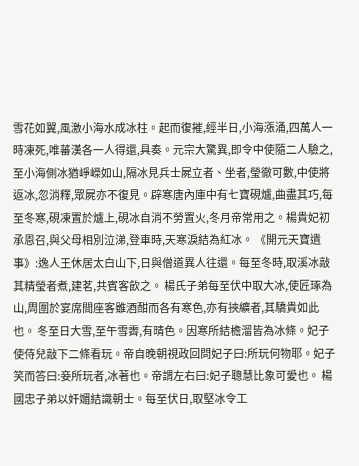雪花如翼,風激小海水成冰柱。起而復摧,經半日,小海漲涌,四萬人一時凍死,唯蕃漢各一人得還,具奏。元宗大驚異,即令中使隨二人驗之,至小海側冰猶崢嶸如山,隔冰見兵士屍立者、坐者,瑩徹可數,中使將返冰,忽消釋,眾屍亦不復見。辟寒唐內庫中有七寶硯爐,曲盡其巧,每至冬寒,硯凍置於爐上,硯冰自消不勞置火,冬月帝常用之。楊貴妃初承恩召,與父母相別泣涕,登車時,天寒淚結為紅冰。 《開元天寶遺事》:逸人王休居太白山下,日與僧道異人往還。每至冬時,取溪冰敲其精瑩者煮,建茗,共賓客飲之。 楊氏子弟每至伏中取大冰,使匠琢為山,周圍於宴席間座客雖酒酣而各有寒色,亦有挾纊者,其驕貴如此也。 冬至日大雪,至午雪霽,有晴色。因寒所結檐溜皆為冰條。妃子使侍兒敲下二條看玩。帝自晚朝視政回問妃子曰:所玩何物耶。妃子笑而答曰:妾所玩者,冰著也。帝謂左右曰:妃子聰慧比象可愛也。 楊國忠子弟以奸媚結識朝士。每至伏日,取堅冰令工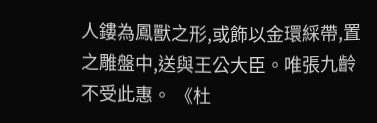人鏤為鳳獸之形,或飾以金環綵帶,置之雕盤中,送與王公大臣。唯張九齡不受此惠。 《杜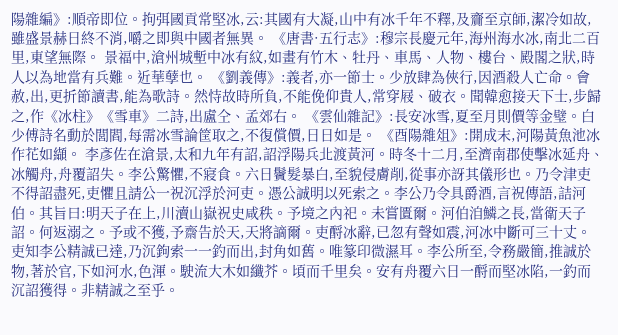陽雜編》:順帝即位。拘弭國貢常堅冰,云:其國有大凝,山中有冰千年不釋,及齎至京師,潔冷如故,雖盛景赫日終不消,嚼之即與中國者無異。 《唐書·五行志》:穆宗長慶元年,海州海水冰,南北二百里,東望無際。 景福中,滄州城塹中冰有紋,如畫有竹木、牡丹、車馬、人物、樓台、殿閣之狀,時人以為地當有兵難。近華孽也。 《劉義傳》:義者,亦一節士。少放肆為俠行,因酒殺人亡命。會赦,出,更折節讀書,能為歌詩。然恃故時所負,不能俛仰貴人,常穿屐、破衣。聞韓愈接天下士,步歸之,作《冰柱》《雪車》二詩,出盧仝、孟郊右。 《雲仙雜記》:長安冰雪,夏至月則價等金璧。白少傅詩名動於閭閻,每需冰雪論筐取之,不復償價,日日如是。 《酉陽雜俎》:開成末,河陽黃魚池冰作花如纈。 李彥佐在滄景,太和九年有詔,詔浮陽兵北渡黃河。時冬十二月,至濟南郡使擊冰延舟、冰觸舟,舟覆詔失。李公驚懼,不寢食。六日鬢髮暴白,至貌侵膚削,從事亦訝其儀形也。乃令津吏不得詔盡死,吏懼且請公一祝沉浮於河吏。憑公誠明以死索之。李公乃令具爵酒,言祝傳語,詰河伯。其旨曰:明天子在上,川瀆山嶽祝史咸秩。予境之內祀。未嘗匱爾。河伯洎鱗之長,當衛天子詔。何返溺之。予或不獲,予齋告於天,天將謫爾。吏酹冰辭,已忽有聲如震,河冰中斷可三十丈。吏知李公精誠已達,乃沉鉤索一一釣而出,封角如舊。唯篆印微濕耳。李公所至,令務嚴簡,推誠於物,著於官,下如河水,色渾。駛流大木如纖芥。頃而千里矣。安有舟覆六日一酹而堅冰陷,一釣而沉詔獲得。非精誠之至乎。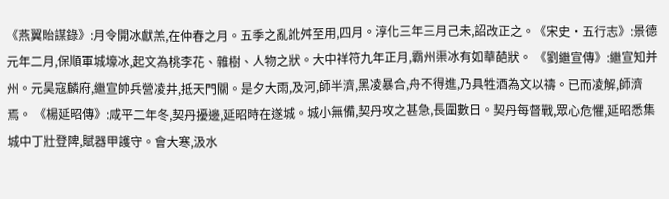《燕翼貽謀錄》:月令開冰獻羔,在仲春之月。五季之亂訛舛至用,四月。淳化三年三月己未,詔改正之。《宋史·五行志》:景德元年二月,保順軍城壕冰,起文為桃李花、雜樹、人物之狀。大中祥符九年正月,霸州渠冰有如華葩狀。 《劉繼宣傳》:繼宣知并州。元昊寇麟府,繼宣帥兵營凌井,抵天門關。是夕大雨,及河,師半濟,黑凌暴合,舟不得進,乃具牲酒為文以禱。已而凌解,師濟焉。 《楊延昭傳》:咸平二年冬,契丹擾邊,延昭時在遂城。城小無備,契丹攻之甚急,長圍數日。契丹每督戰,眾心危懼,延昭悉集城中丁壯登陴,賦器甲護守。會大寒,汲水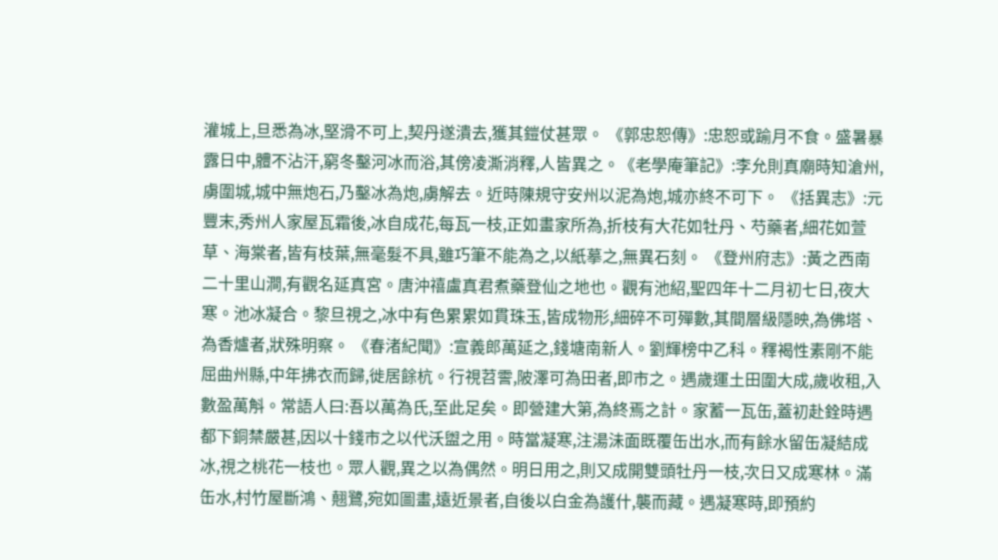灌城上,旦悉為冰,堅滑不可上,契丹遂潰去,獲其鎧仗甚眾。 《郭忠恕傳》:忠恕或踰月不食。盛暑暴露日中,體不沾汗,窮冬鑿河冰而浴,其傍凌澌消釋,人皆異之。《老學庵筆記》:李允則真廟時知滄州,虜圍城,城中無炮石,乃鑿冰為炮,虜解去。近時陳規守安州以泥為炮,城亦終不可下。 《括異志》:元豐末,秀州人家屋瓦霜後,冰自成花,每瓦一枝,正如畫家所為,折枝有大花如牡丹、芍藥者,細花如萱草、海棠者,皆有枝葉,無毫髮不具,雖巧筆不能為之,以紙摹之,無異石刻。 《登州府志》:黃之西南二十里山澗,有觀名延真宮。唐沖禧盧真君煮藥登仙之地也。觀有池紹,聖四年十二月初七日,夜大寒。池冰凝合。黎旦視之,冰中有色累累如貫珠玉,皆成物形,細碎不可殫數,其間層級隱映,為佛塔、為香爐者,狀殊明察。 《春渚紀聞》:宣義郎萬延之,錢塘南新人。劉輝榜中乙科。釋褐性素剛不能屈曲州縣,中年拂衣而歸,徙居餘杭。行視苕霅,陂澤可為田者,即市之。遇歲運土田圍大成,歲收租,入數盈萬斛。常語人曰:吾以萬為氏,至此足矣。即營建大第,為終焉之計。家蓄一瓦缶,蓋初赴銓時遇都下銅禁嚴甚,因以十錢市之以代沃盥之用。時當凝寒,注湯沬面既覆缶出水,而有餘水留缶凝結成冰,視之桃花一枝也。眾人觀,異之以為偶然。明日用之,則又成開雙頭牡丹一枝,次日又成寒林。滿缶水,村竹屋斷鴻、翹鷺,宛如圖畫,遠近景者,自後以白金為護什,襲而藏。遇凝寒時,即預約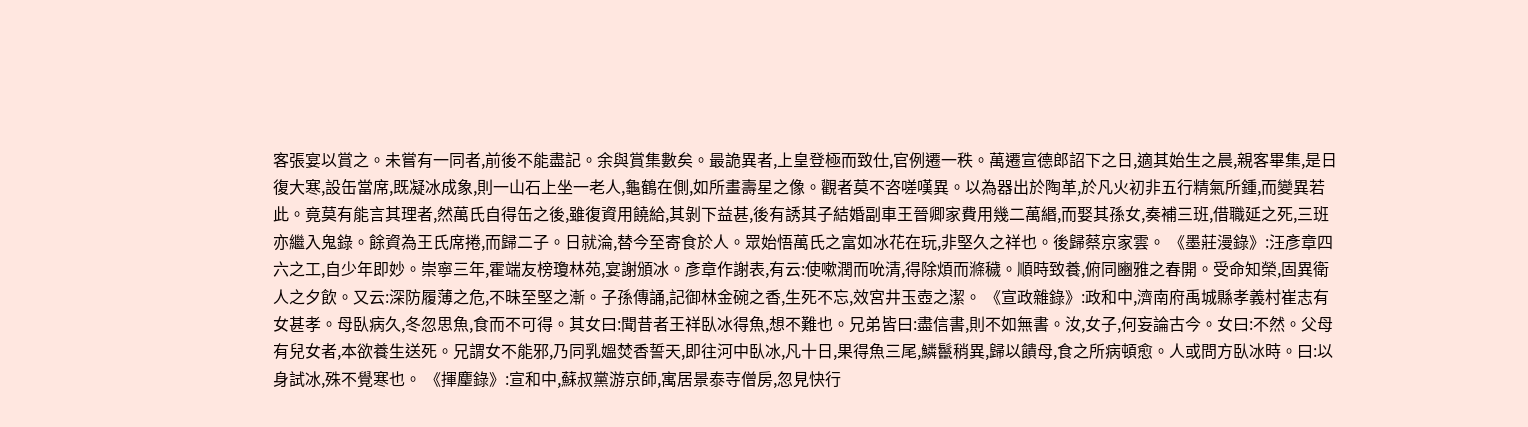客張宴以賞之。未嘗有一同者,前後不能盡記。余與賞集數矣。最詭異者,上皇登極而致仕,官例遷一秩。萬遷宣德郎詔下之日,適其始生之晨,親客畢集,是日復大寒,設缶當席,既凝冰成象,則一山石上坐一老人,龜鶴在側,如所畫壽星之像。觀者莫不咨嗟嘆異。以為器出於陶革,於凡火初非五行精氣所鍾,而變異若此。竟莫有能言其理者,然萬氏自得缶之後,雖復資用饒給,其剝下益甚,後有誘其子結婚副車王晉卿家費用幾二萬緡,而娶其孫女,奏補三班,借職延之死,三班亦繼入鬼錄。餘資為王氏席捲,而歸二子。日就淪,替今至寄食於人。眾始悟萬氏之富如冰花在玩,非堅久之祥也。後歸蔡京家雲。 《墨莊漫錄》:汪彥章四六之工,自少年即妙。崇寧三年,霍端友榜瓊林苑,宴謝頒冰。彥章作謝表,有云:使嗽潤而吮清,得除煩而滌穢。順時致養,俯同豳雅之春開。受命知榮,固異衛人之夕飲。又云:深防履薄之危,不昧至堅之漸。子孫傳誦,記御林金碗之香,生死不忘,效宮井玉壺之潔。 《宣政雜錄》:政和中,濟南府禹城縣孝義村崔志有女甚孝。母臥病久,冬忽思魚,食而不可得。其女曰:聞昔者王祥臥冰得魚,想不難也。兄弟皆曰:盡信書,則不如無書。汝,女子,何妄論古今。女曰:不然。父母有兒女者,本欲養生送死。兄謂女不能邪,乃同乳媼焚香誓天,即往河中臥冰,凡十日,果得魚三尾,鱗鬣稍異,歸以饋母,食之所病頓愈。人或問方臥冰時。曰:以身試冰,殊不覺寒也。 《揮麈錄》:宣和中,蘇叔黨游京師,寓居景泰寺僧房,忽見快行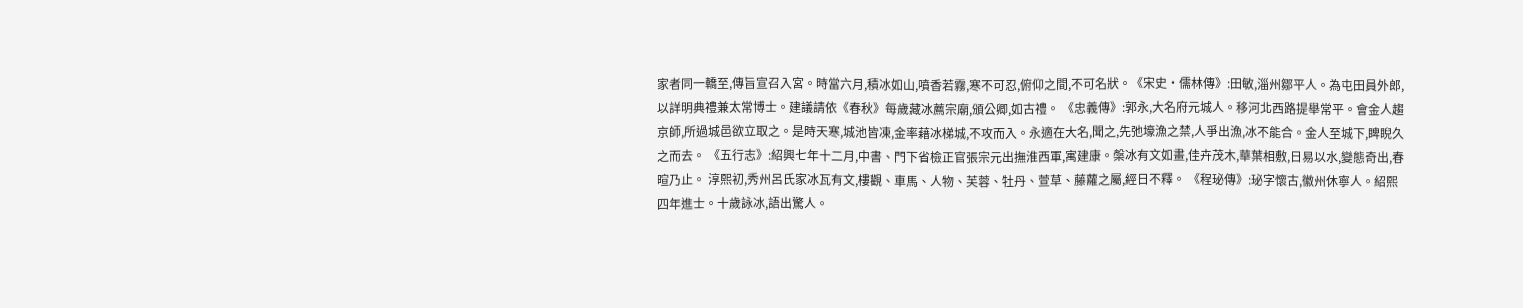家者同一轎至,傳旨宣召入宮。時當六月,積冰如山,噴香若霧,寒不可忍,俯仰之間,不可名狀。《宋史·儒林傳》:田敏,淄州鄒平人。為屯田員外郎,以詳明典禮兼太常博士。建議請依《春秋》每歲藏冰薦宗廟,頒公卿,如古禮。 《忠義傳》:郭永,大名府元城人。移河北西路提舉常平。會金人趨京師,所過城邑欲立取之。是時天寒,城池皆凍,金率藉冰梯城,不攻而入。永適在大名,聞之,先弛壕漁之禁,人爭出漁,冰不能合。金人至城下,睥睨久之而去。 《五行志》:紹興七年十二月,中書、門下省檢正官張宗元出撫淮西軍,寓建康。槃冰有文如畫,佳卉茂木,華葉相敷,日易以水,變態奇出,春暄乃止。 淳熙初,秀州呂氏家冰瓦有文,樓觀、車馬、人物、芙蓉、牡丹、萱草、藤蘿之屬,經日不釋。 《程珌傳》:珌字懷古,徽州休寧人。紹熙四年進士。十歲詠冰,語出驚人。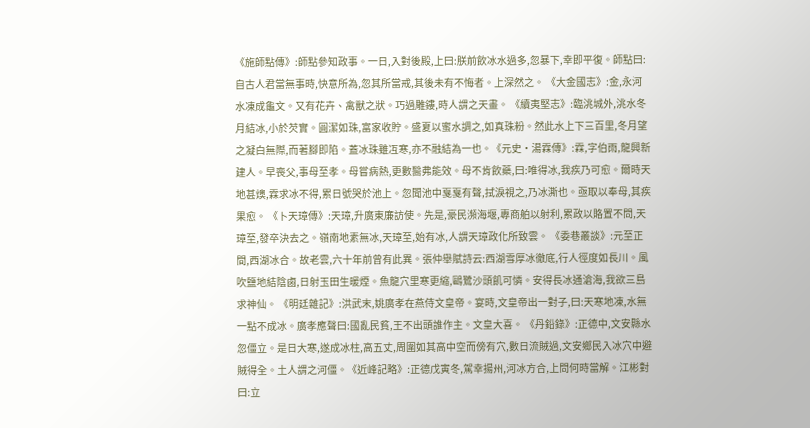《施師點傳》:師點參知政事。一日,入對後殿,上曰:朕前飲冰水過多,忽暴下,幸即平復。師點曰:自古人君當無事時,快意所為,忽其所當戒,其後未有不悔者。上深然之。 《大金國志》:金,永河水凍成龜文。又有花卉、禽獸之狀。巧過雕鏤,時人謂之天畫。 《續夷堅志》:臨洮城外,洮水冬月結冰,小於芡實。圓潔如珠,富家收貯。盛夏以蜜水調之,如真珠粉。然此水上下三百里,冬月望之凝白無際,而著腳即陷。蓋冰珠雖冱寒,亦不融結為一也。《元史·湯霖傳》:霖,字伯雨,龍興新建人。早喪父,事母至孝。母嘗病熱,更數醫弗能效。母不肯飲藥,曰:唯得冰,我疾乃可愈。爾時天地甚燠,霖求冰不得,累日號哭於池上。忽聞池中戛戛有聲,拭淚視之,乃冰澌也。亟取以奉母,其疾果愈。 《卜天璋傳》:天璋,升廣東廉訪使。先是,豪民瀕海堰,專商舶以射利,累政以賂置不問,天璋至,發卒決去之。嶺南地素無冰,天璋至,始有冰,人謂天璋政化所致雲。 《委巷叢談》:元至正間,西湖冰合。故老雲,六十年前曾有此異。張仲舉賦詩云:西湖雪厚冰徹底,行人徑度如長川。風吹鹽地結陰鹵,日射玉田生暖煙。魚龍穴里寒更縮,鷗鷺沙頭飢可憐。安得長冰通滄海,我欲三島求神仙。 《明廷雜記》:洪武末,姚廣孝在燕侍文皇帝。宴時,文皇帝出一對子,曰:天寒地凍,水無一點不成冰。廣孝應聲曰:國亂民貧,王不出頭誰作主。文皇大喜。 《丹鉛錄》:正德中,文安縣水忽僵立。是日大寒,遂成冰柱,高五丈,周圍如其高中空而傍有穴,數日流賊過,文安鄉民入冰穴中避賊得全。土人謂之河僵。《近峰記略》:正德戊寅冬,駕幸揚州,河冰方合,上問何時當解。江彬對曰:立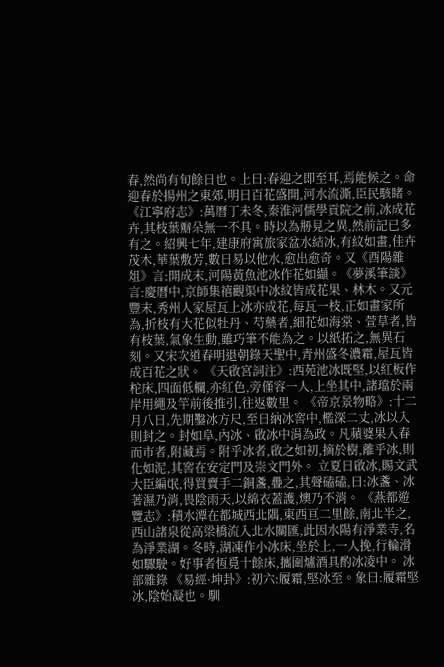春,然尚有旬餘日也。上曰:春迎之即至耳,焉能候之。命迎春於揚州之東郊,明日百花盛開,河水流澌,臣民駭睹。 《江寧府志》:萬曆丁未冬,秦淮河儒學貢院之前,冰成花卉,其枝葉瓣朵無一不具。時以為刱見之異,然前記已多有之。紹興七年,建康府寓旅家盆水結冰,有紋如畫,佳卉茂木,華葉敷芳,數日易以他水,愈出愈奇。又《酉陽雜俎》言:開成末,河陽黃魚池冰作花如纈。《夢溪筆談》言:慶曆中,京師集禧觀渠中冰紋皆成花果、林木。又元豐末,秀州人家屋瓦上冰亦成花,每瓦一枝,正如畫家所為,折枝有大花似牡丹、芍藥者,細花如海棠、萱草者,皆有枝葉,氣象生動,雖巧筆不能為之。以紙拓之,無異石刻。又宋次道春明退朝錄天聖中,青州盛冬濃霜,屋瓦皆成百花之狀。 《天啟宮詞注》:西苑池冰既堅,以紅板作柁床,四面低欄,亦紅色,旁僅容一人,上坐其中,諸璫於兩岸用繩及竿前後推引,往返數里。 《帝京景物略》:十二月八日,先期鑿冰方尺,至日納冰窖中,檻深二丈,冰以入則封之。封如阜,內冰、啟冰中涓為政。凡蘋婆果入春而市者,附藏焉。附乎冰者,啟之如初,摘於樹,離乎冰,則化如泥,其窖在安定門及崇文門外。 立夏日啟冰,賜文武大臣編氓,得買賣手二銅盞,疊之,其聲磕磕,曰:冰盞、冰著濕乃消,畏陰雨天,以綿衣蓋護,燠乃不消。 《燕都遊覽志》:積水潭在都城西北隅,東西亘二里餘,南北半之,西山諸泉從高梁橋流入北水關匯,此因水陽有淨業寺,名為淨業湖。冬時,湖凍作小冰床,坐於上,一人挽,行輪滑如驟駛。好事者恆覓十餘床,攜圍爐酒具酌冰凌中。 冰部雜錄 《易經·坤卦》:初六:履霜,堅冰至。象曰:履霜堅冰,陰始凝也。馴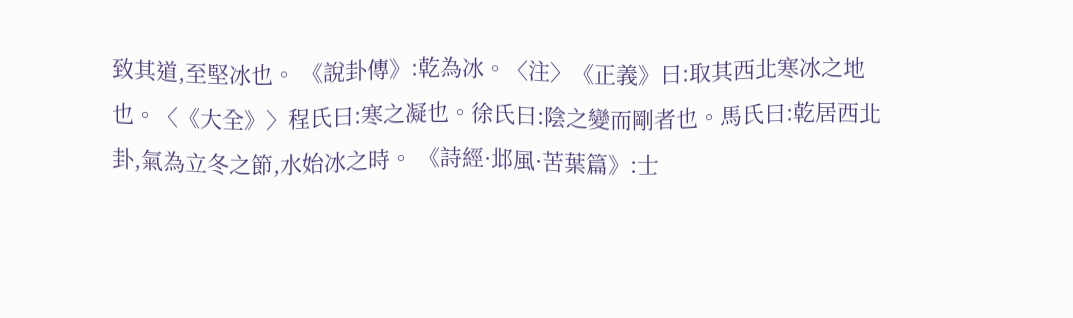致其道,至堅冰也。 《說卦傳》:乾為冰。〈注〉《正義》曰:取其西北寒冰之地也。〈《大全》〉程氏曰:寒之凝也。徐氏曰:陰之變而剛者也。馬氏曰:乾居西北卦,氣為立冬之節,水始冰之時。 《詩經·邶風·苦葉篇》:士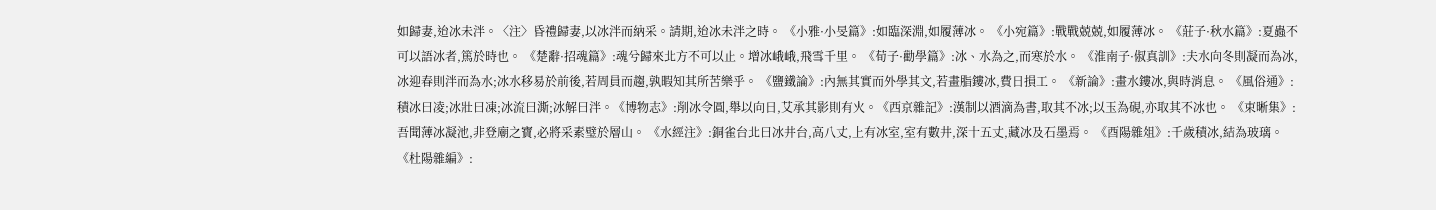如歸妻,迨冰未泮。〈注〉昏禮歸妻,以冰泮而納采。請期,迨冰未泮之時。 《小雅·小旻篇》:如臨深淵,如履薄冰。 《小宛篇》:戰戰兢兢,如履薄冰。 《莊子·秋水篇》:夏蟲不可以語冰者,篤於時也。 《楚辭·招魂篇》:魂兮歸來北方不可以止。增冰峨峨,飛雪千里。 《荀子·勸學篇》:冰、水為之,而寒於水。 《淮南子·俶真訓》:夫水向冬則凝而為冰,冰迎春則泮而為水;冰水移易於前後,若周員而趨,孰暇知其所苦樂乎。 《鹽鐵論》:內無其實而外學其文,若畫脂鏤冰,費日損工。 《新論》:畫水鏤冰,與時消息。 《風俗通》:積冰曰凌;冰壯曰凍;冰流曰澌;冰解曰泮。《博物志》:削冰令圓,舉以向日,艾承其影則有火。《西京雜記》:漢制以酒滴為書,取其不冰;以玉為硯,亦取其不冰也。 《束晰集》:吾聞薄冰凝池,非登廟之寶,必將采素璧於層山。 《水經注》:銅雀台北曰冰井台,高八丈,上有冰室,室有數井,深十五丈,藏冰及石墨焉。 《酉陽雜俎》:千歲積冰,結為玻璃。 《杜陽雜編》: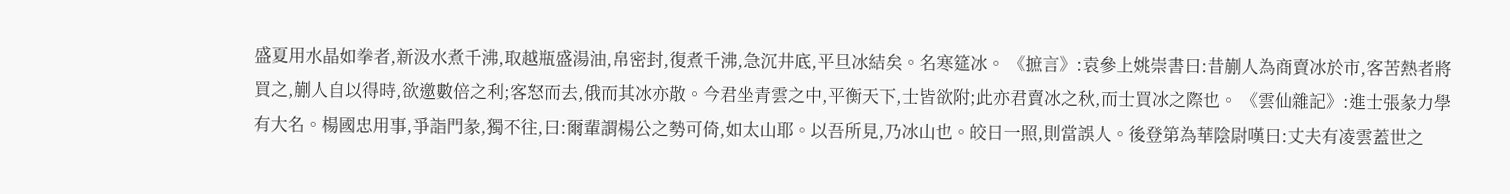盛夏用水晶如拳者,新汲水煮千沸,取越瓶盛湯油,帛密封,復煮千沸,急沉井底,平旦冰結矣。名寒筵冰。 《摭言》:袁參上姚崇書曰:昔蒯人為商賣冰於市,客苦熱者將買之,蒯人自以得時,欲邀數倍之利;客怒而去,俄而其冰亦散。今君坐青雲之中,平衡天下,士皆欲附;此亦君賣冰之秋,而士買冰之際也。 《雲仙雜記》:進士張彖力學有大名。楊國忠用事,爭詣門彖,獨不往,曰:爾輩謂楊公之勢可倚,如太山耶。以吾所見,乃冰山也。皎日一照,則當誤人。後登第為華陰尉嘆曰:丈夫有凌雲蓋世之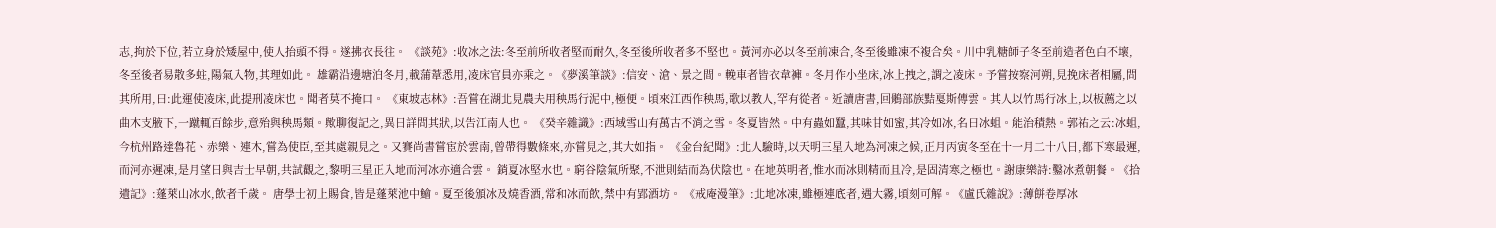志,拘於下位,若立身於矮屋中,使人抬頭不得。遂拂衣長往。 《談苑》:收冰之法:冬至前所收者堅而耐久,冬至後所收者多不堅也。黃河亦必以冬至前凍合,冬至後雖凍不複合矣。川中乳糖師子冬至前造者色白不壞,冬至後者易散多蛀,陽氣入物,其理如此。 雄霸沿邊塘泊冬月,載蒲葦悉用,凌床官員亦乘之。《夢溪筆談》:信安、滄、景之間。輓車者皆衣韋褲。冬月作小坐床,冰上拽之,謂之凌床。予嘗按察河朔,見挽床者相屬,問其所用,曰:此運使凌床,此提刑凌床也。聞者莫不掩口。 《東坡志林》:吾嘗在湖北見農夫用秧馬行泥中,極便。頃來江西作秧馬,歌以教人,罕有從者。近讀唐書,回鶻部族黠戛斯傳雲。其人以竹馬行冰上,以板薦之以曲木支腋下,一蹴輒百餘步,意殆與秧馬類。歟聊復記之,異日詳問其狀,以告江南人也。 《癸辛雜識》:西域雪山有萬古不消之雪。冬夏皆然。中有蟲如蠶,其味甘如蜜,其冷如冰,名曰冰蛆。能治積熱。郭祐之云:冰蛆,今杭州路達魯花、赤樂、連木,嘗為使臣,至其處親見之。又賽尚書嘗宦於雲南,曾帶得數條來,亦嘗見之,其大如指。 《金台紀聞》:北人驗時,以天明三星入地為河凍之候,正月丙寅冬至在十一月二十八日,都下寒最遲,而河亦遲凍,是月望日與吉士早朝,共試觀之,黎明三星正入地而河冰亦適合雲。 銷夏冰堅水也。窮谷陰氣所聚,不泄則結而為伏陰也。在地英明者,惟水而冰則精而且冷,是固清寒之極也。謝康樂詩:鑿冰煮朝餐。《拾遺記》:蓬萊山冰水,飲者千歲。 唐學士初上賜食,皆是蓬萊池中鱠。夏至後頒冰及燒香酒,常和冰而飲,禁中有郢酒坊。 《戒庵漫筆》:北地冰凍,雖極連底者,遇大霧,頃刻可解。《盧氏雜說》:薄餅卷厚冰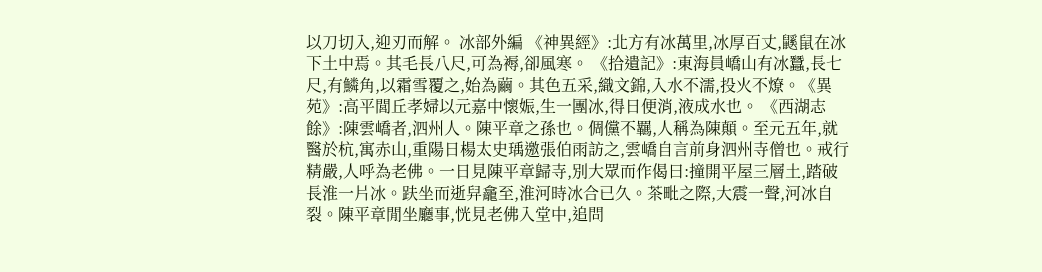以刀切入,迎刃而解。 冰部外編 《神異經》:北方有冰萬里,冰厚百丈,鼷鼠在冰下土中焉。其毛長八尺,可為褥,卻風寒。 《拾遺記》:東海員嶠山有冰蠶,長七尺,有鱗角,以霜雪覆之,始為繭。其色五采,織文錦,入水不濡,投火不燎。《異苑》:高平閭丘孝婦以元嘉中懷娠,生一團冰,得日便消,液成水也。 《西湖志餘》:陳雲嶠者,泗州人。陳平章之孫也。倜儻不羈,人稱為陳顛。至元五年,就醫於杭,寓赤山,重陽日楊太史瑀邀張伯雨訪之,雲嶠自言前身泗州寺僧也。戒行精嚴,人呼為老佛。一日見陳平章歸寺,別大眾而作偈曰:撞開平屋三層土,踏破長淮一片冰。趺坐而逝舁龕至,淮河時冰合已久。茶毗之際,大震一聲,河冰自裂。陳平章閒坐廳事,恍見老佛入堂中,追問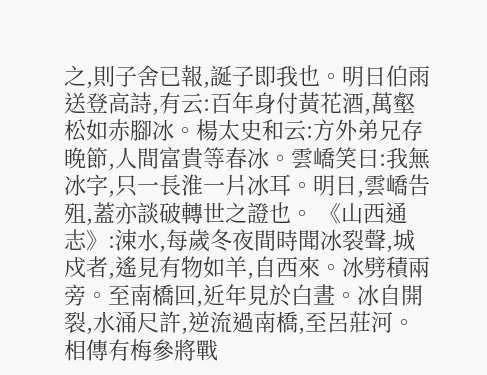之,則子舍已報,誕子即我也。明日伯雨送登高詩,有云:百年身付黃花酒,萬壑松如赤腳冰。楊太史和云:方外弟兄存晚節,人間富貴等春冰。雲嶠笑曰:我無冰字,只一長淮一片冰耳。明日,雲嶠告殂,蓋亦談破轉世之證也。 《山西通志》:涑水,每歲冬夜間時聞冰裂聲,城戍者,遙見有物如羊,自西來。冰劈積兩旁。至南橋回,近年見於白晝。冰自開裂,水涌尺許,逆流過南橋,至呂莊河。相傳有梅參將戰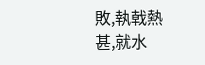敗,執戟熱甚,就水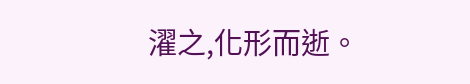濯之,化形而逝。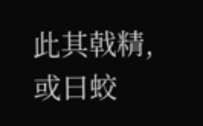此其戟精,或曰蛟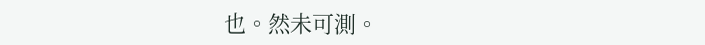也。然未可測。